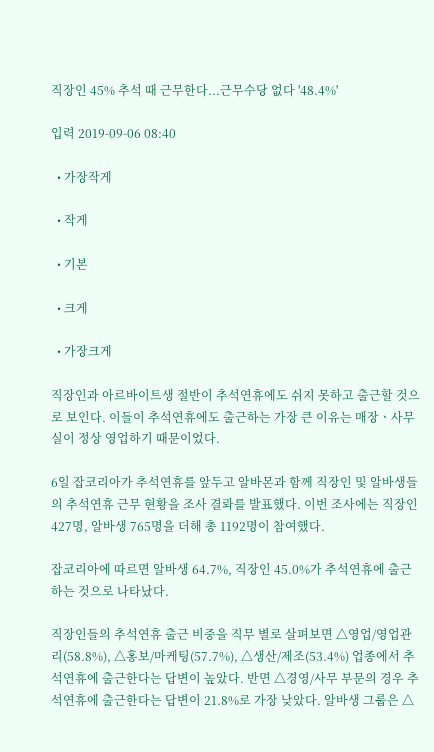직장인 45% 추석 때 근무한다...근무수당 없다 '48.4%'

입력 2019-09-06 08:40

  • 가장작게

  • 작게

  • 기본

  • 크게

  • 가장크게

직장인과 아르바이트생 절반이 추석연휴에도 쉬지 못하고 출근할 것으로 보인다. 이들이 추석연휴에도 출근하는 가장 큰 이유는 매장ㆍ사무실이 정상 영업하기 때문이었다.

6일 잡코리아가 추석연휴를 앞두고 알바몬과 함께 직장인 및 알바생들의 추석연휴 근무 현황을 조사 결롸를 발표했다. 이번 조사에는 직장인 427명, 알바생 765명을 더해 총 1192명이 참여했다.

잡코리아에 따르면 알바생 64.7%, 직장인 45.0%가 추석연휴에 출근하는 것으로 나타났다.

직장인들의 추석연휴 출근 비중을 직무 별로 살펴보면 △영업/영업관리(58.8%), △홍보/마케팅(57.7%), △생산/제조(53.4%) 업종에서 추석연휴에 출근한다는 답변이 높았다. 반면 △경영/사무 부문의 경우 추석연휴에 출근한다는 답변이 21.8%로 가장 낮았다. 알바생 그룹은 △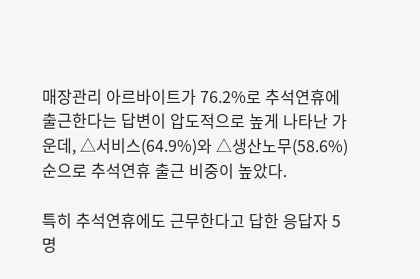매장관리 아르바이트가 76.2%로 추석연휴에 출근한다는 답변이 압도적으로 높게 나타난 가운데, △서비스(64.9%)와 △생산노무(58.6%)순으로 추석연휴 출근 비중이 높았다.

특히 추석연휴에도 근무한다고 답한 응답자 5명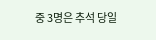중 3명은 추석 당일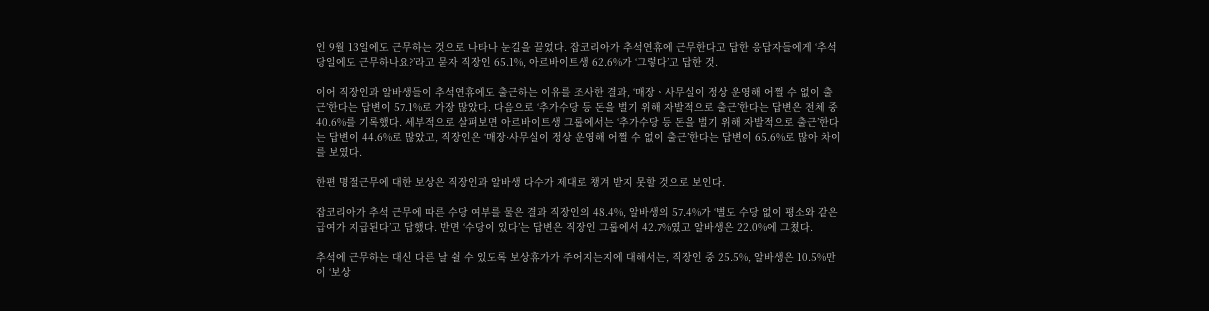인 9월 13일에도 근무하는 것으로 나타나 눈길을 끌었다. 잡코리아가 추석연휴에 근무한다고 답한 응답자들에게 ‘추석 당일에도 근무하나요?’라고 묻자 직장인 65.1%, 아르바이트생 62.6%가 ‘그렇다’고 답한 것.

이어 직장인과 알바생들이 추석연휴에도 출근하는 이유를 조사한 결과, ‘매장ㆍ사무실이 정상 운영해 어쩔 수 없이 출근’한다는 답변이 57.1%로 가장 많았다. 다음으로 ‘추가수당 등 돈을 벌기 위해 자발적으로 출근’한다는 답변은 전체 중 40.6%를 기록했다. 세부적으로 살펴보면 아르바이트생 그룹에서는 ‘추가수당 등 돈을 벌기 위해 자발적으로 출근’한다는 답변이 44.6%로 많았고, 직장인은 ‘매장·사무실이 정상 운영해 어쩔 수 없이 출근’한다는 답변이 65.6%로 많아 차이를 보였다.

한편 명절근무에 대한 보상은 직장인과 알바생 다수가 제대로 챙겨 받지 못할 것으로 보인다.

잡코리아가 추석 근무에 따른 수당 여부를 물은 결과 직장인의 48.4%, 알바생의 57.4%가 ‘별도 수당 없이 평소와 같은 급여가 지급된다’고 답했다. 반면 ‘수당이 있다’는 답변은 직장인 그룹에서 42.7%였고 알바생은 22.0%에 그쳤다.

추석에 근무하는 대신 다른 날 쉴 수 있도록 보상휴가가 주어지는지에 대해서는, 직장인 중 25.5%, 알바생은 10.5%만이 ‘보상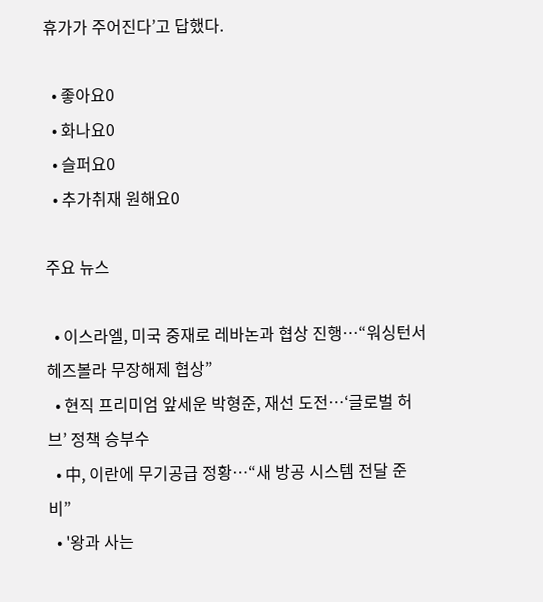휴가가 주어진다’고 답했다.

  • 좋아요0
  • 화나요0
  • 슬퍼요0
  • 추가취재 원해요0

주요 뉴스

  • 이스라엘, 미국 중재로 레바논과 협상 진행…“워싱턴서 헤즈볼라 무장해제 협상”
  • 현직 프리미엄 앞세운 박형준, 재선 도전…‘글로벌 허브’ 정책 승부수
  • 中, 이란에 무기공급 정황…“새 방공 시스템 전달 준비”
  • '왕과 사는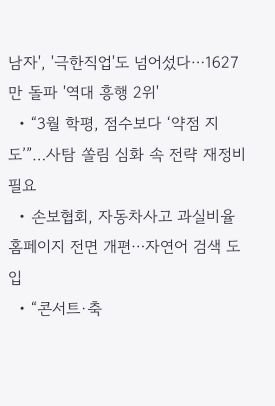남자', '극한직업'도 넘어섰다⋯1627만 돌파 '역대 흥행 2위'
  • “3월 학평, 점수보다 ‘약점 지도’”…사탐 쏠림 심화 속 전략 재정비 필요
  • 손보협회, 자동차사고 과실비율 홈페이지 전면 개편⋯자연어 검색 도입
  • “콘서트·축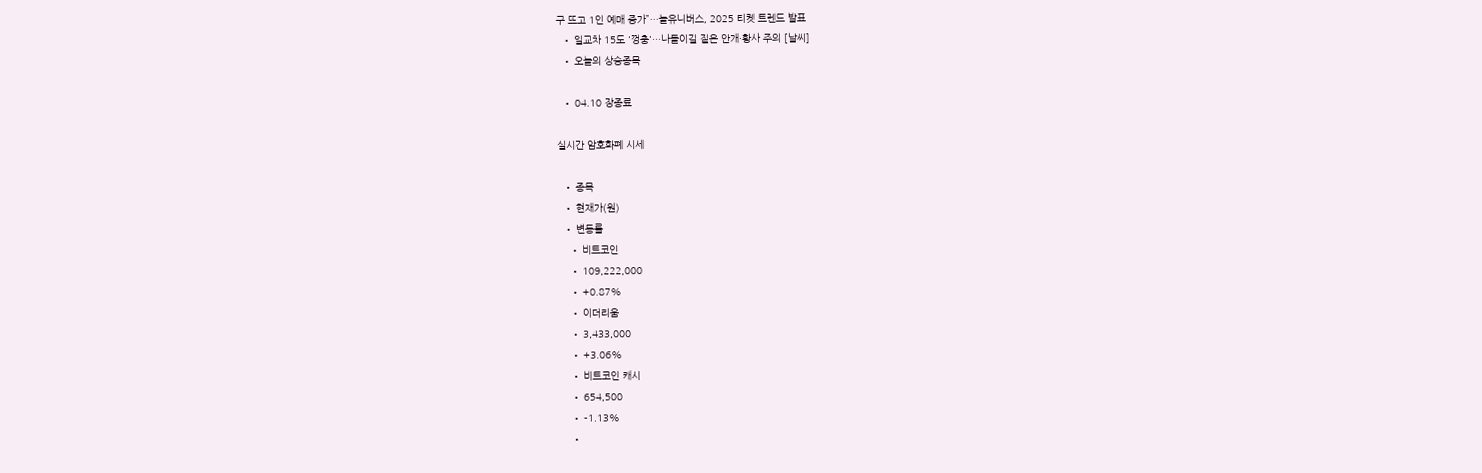구 뜨고 1인 예매 증가”…놀유니버스, 2025 티켓 트렌드 발표
  • 일교차 15도 '껑충'…나들이길 짙은 안개·황사 주의 [날씨]
  • 오늘의 상승종목

  • 04.10 장종료

실시간 암호화폐 시세

  • 종목
  • 현재가(원)
  • 변동률
    • 비트코인
    • 109,222,000
    • +0.87%
    • 이더리움
    • 3,433,000
    • +3.06%
    • 비트코인 캐시
    • 654,500
    • -1.13%
    •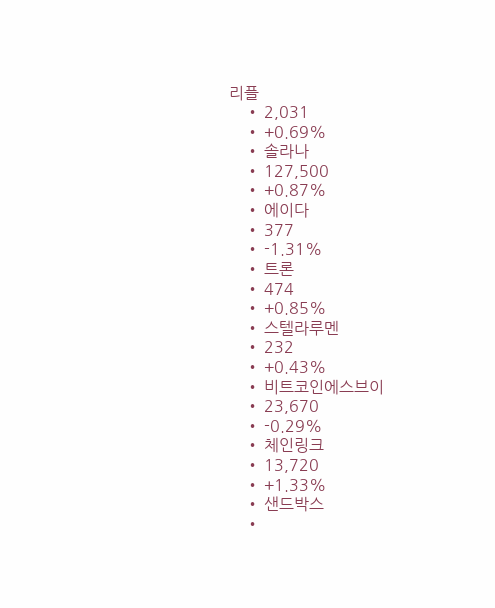리플
    • 2,031
    • +0.69%
    • 솔라나
    • 127,500
    • +0.87%
    • 에이다
    • 377
    • -1.31%
    • 트론
    • 474
    • +0.85%
    • 스텔라루멘
    • 232
    • +0.43%
    • 비트코인에스브이
    • 23,670
    • -0.29%
    • 체인링크
    • 13,720
    • +1.33%
    • 샌드박스
    •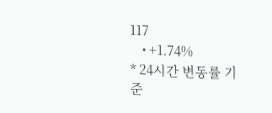117
    • +1.74%
* 24시간 변동률 기준